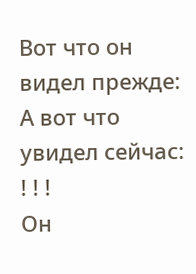Вот что он видел прежде:
А вот что увидел сейчас:
! ! !
Он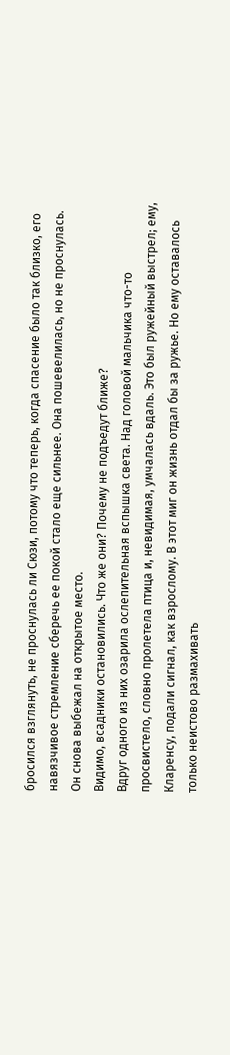бросился взглянуть, не проснулась ли Сюзи, потому что теперь, когда спасение было так близко, его навязчивое стремление сберечь ее покой стало еще сильнее. Она пошевелилась, но не проснулась. Он снова выбежал на открытое место.
Видимо, всадники остановились. Что же они? Почему не подъедут ближе?
Вдруг одного из них озарила ослепительная вспышка света. Над головой мальчика что-то просвистело, словно пролетела птица и, невидимая, умчалась вдаль. Это был ружейный выстрел; ему, Кларенсу, подали сигнал, как взрослому. В этот миг он жизнь отдал бы за ружье. Но ему оставалось только неистово размахивать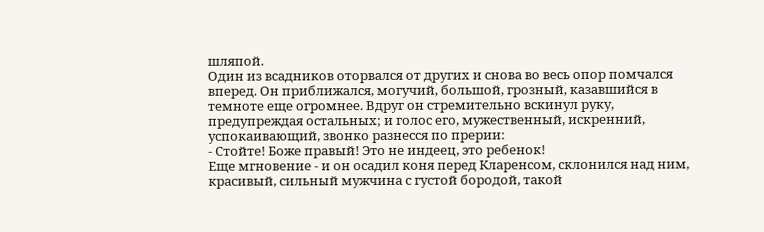шляпой.
Один из всадников оторвался от других и снова во весь опор помчался вперед. Он приближался, могучий, большой, грозный, казавшийся в темноте еще огромнее. Вдруг он стремительно вскинул руку, предупреждая остальных; и голос его, мужественный, искренний, успокаивающий, звонко разнесся по прерии:
- Стойте! Боже правый! Это не индеец, это ребенок!
Еще мгновение - и он осадил коня перед Кларенсом, склонился над ним, красивый, сильный мужчина с густой бородой, такой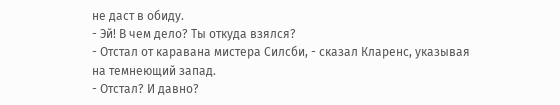не даст в обиду.
- Эй! В чем дело? Ты откуда взялся?
- Отстал от каравана мистера Силсби, - сказал Кларенс, указывая на темнеющий запад.
- Отстал? И давно?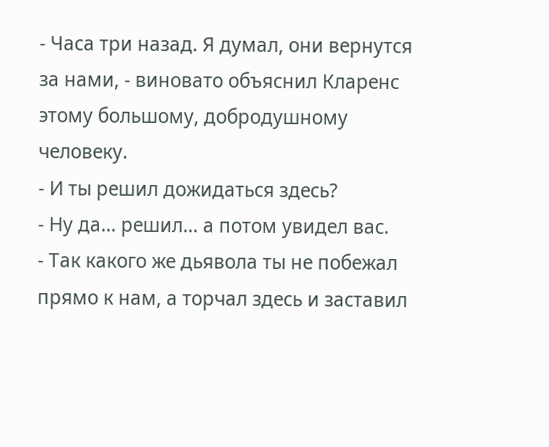- Часа три назад. Я думал, они вернутся за нами, - виновато объяснил Кларенс этому большому, добродушному человеку.
- И ты решил дожидаться здесь?
- Ну да... решил... а потом увидел вас.
- Так какого же дьявола ты не побежал прямо к нам, а торчал здесь и заставил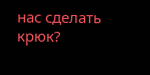нас сделать крюк?